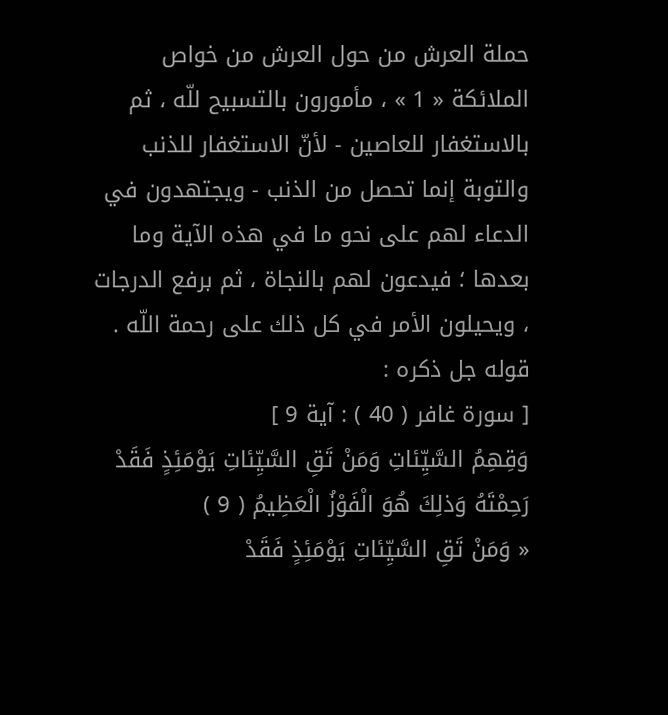حملة العرش من حول العرش من خواص الملائكة « 1 » ، مأمورون بالتسبيح للّه ، ثم بالاستغفار للعاصين - لأنّ الاستغفار للذنب والتوبة إنما تحصل من الذنب - ويجتهدون في الدعاء لهم على نحو ما في هذه الآية وما بعدها ؛ فيدعون لهم بالنجاة ، ثم برفع الدرجات ، ويحيلون الأمر في كل ذلك على رحمة اللّه .
قوله جل ذكره :
[ سورة غافر ( 40 ) : آية 9 ]
وَقِهِمُ السَّيِّئاتِ وَمَنْ تَقِ السَّيِّئاتِ يَوْمَئِذٍ فَقَدْ رَحِمْتَهُ وَذلِكَ هُوَ الْفَوْزُ الْعَظِيمُ ( 9 )
« وَمَنْ تَقِ السَّيِّئاتِ يَوْمَئِذٍ فَقَدْ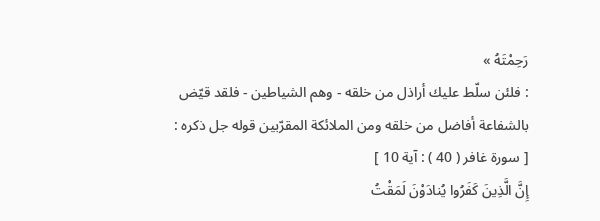رَحِمْتَهُ »
: فلئن سلّط عليك أراذل من خلقه - وهم الشياطين - فلقد قيّض بالشفاعة أفاضل من خلقه ومن الملائكة المقرّبين قوله جل ذكره :
[ سورة غافر ( 40 ) : آية 10 ]
إِنَّ الَّذِينَ كَفَرُوا يُنادَوْنَ لَمَقْتُ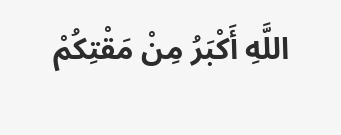اللَّهِ أَكْبَرُ مِنْ مَقْتِكُمْ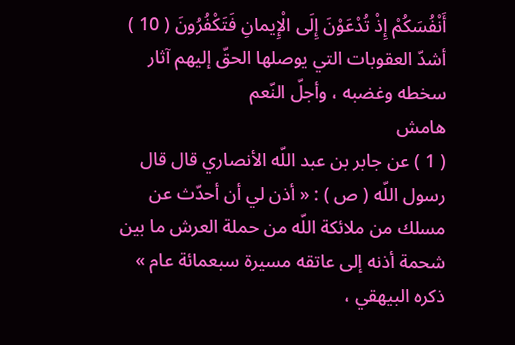أَنْفُسَكُمْ إِذْ تُدْعَوْنَ إِلَى الْإِيمانِ فَتَكْفُرُونَ ( 10 )
أشدّ العقوبات التي يوصلها الحقّ إليهم آثار سخطه وغضبه ، وأجلّ النّعم
هامش
( 1 ) عن جابر بن عبد اللّه الأنصاري قال قال رسول اللّه ( ص ) : « أذن لي أن أحدّث عن مسلك من ملائكة اللّه من حملة العرش ما بين شحمة أذنه إلى عاتقه مسيرة سبعمائة عام » ذكره البيهقي ،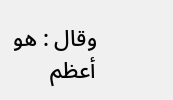وقال : هو أعظم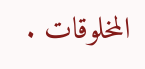المخلوقات .